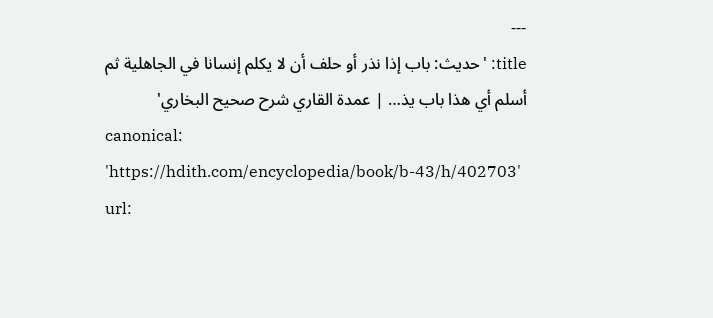---
title: 'حديث: باب إذا نذر أو حلف أن لا يكلم إنسانا في الجاهلية ثم أسلم أي هذا باب يذ… | عمدة القاري شرح صحيح البخاري'
canonical: 'https://hdith.com/encyclopedia/book/b-43/h/402703'
url: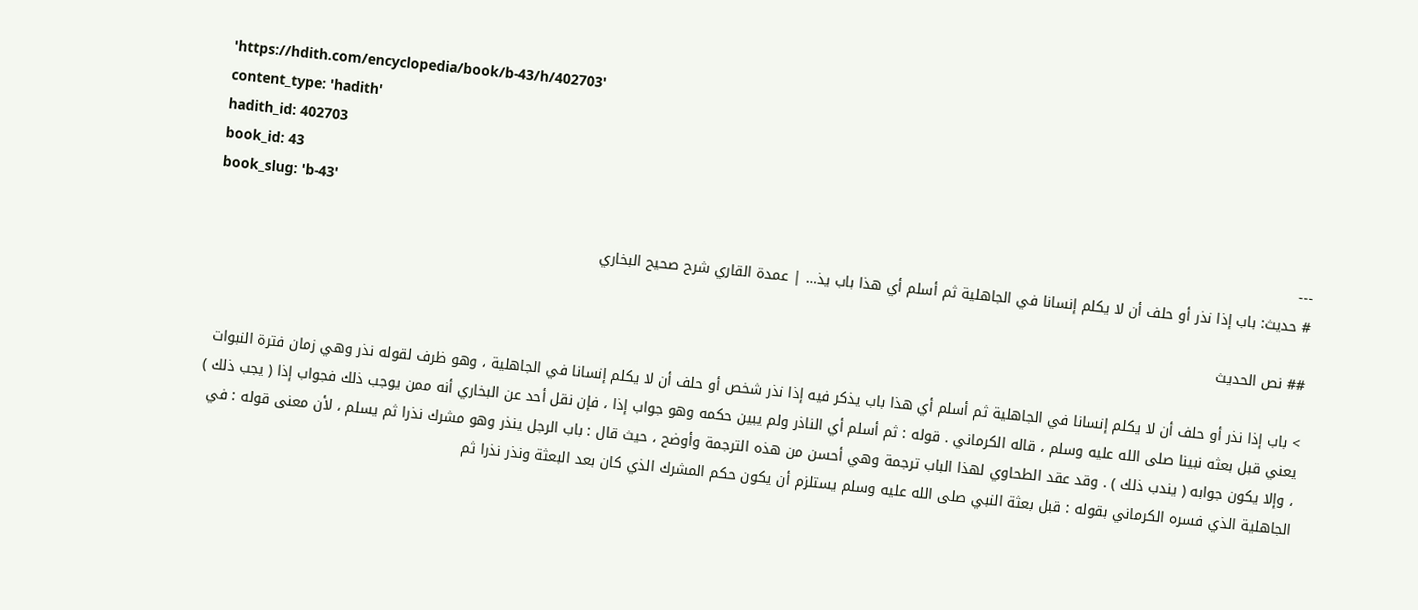'https://hdith.com/encyclopedia/book/b-43/h/402703'
content_type: 'hadith'
hadith_id: 402703
book_id: 43
book_slug: 'b-43'
---
# حديث: باب إذا نذر أو حلف أن لا يكلم إنسانا في الجاهلية ثم أسلم أي هذا باب يذ… | عمدة القاري شرح صحيح البخاري

## نص الحديث

> باب إذا نذر أو حلف أن لا يكلم إنسانا في الجاهلية ثم أسلم أي هذا باب يذكر فيه إذا نذر شخص أو حلف أن لا يكلم إنسانا في الجاهلية ، وهو ظرف لقوله نذر وهي زمان فترة النبوات يعني قبل بعثه نبينا صلى الله عليه وسلم ، قاله الكرماني . قوله : ثم أسلم أي الناذر ولم يبين حكمه وهو جواب إذا ، فإن نقل أحد عن البخاري أنه ممن يوجب ذلك فجواب إذا ( يجب ذلك ) ، وإلا يكون جوابه ( يندب ذلك ) . وقد عقد الطحاوي لهذا الباب ترجمة وهي أحسن من هذه الترجمة وأوضح ، حيث قال : باب الرجل ينذر وهو مشرك نذرا ثم يسلم ، لأن معنى قوله : في الجاهلية الذي فسره الكرماني بقوله : قبل بعثة النبي صلى الله عليه وسلم يستلزم أن يكون حكم المشرك الذي كان بعد البعثة ونذر نذرا ثم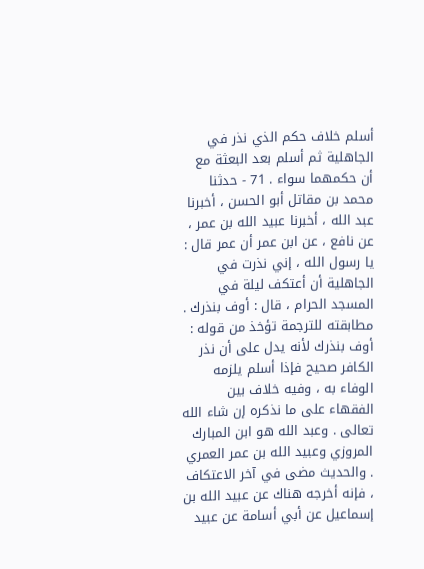أسلم خلاف حكم الذي نذر في الجاهلية ثم أسلم بعد البعثة مع أن حكمهما سواء . 71 - حدثنا محمد بن مقاتل أبو الحسن ، أخبرنا عبد الله ، أخبرنا عبيد الله بن عمر ، عن نافع ، عن ابن عمر أن عمر قال : يا رسول الله ، إني نذرت في الجاهلية أن أعتكف ليلة في المسجد الحرام ، قال : أوف بنذرك . مطابقته للترجمة تؤخذ من قوله : أوف بنذرك لأنه يدل على أن نذر الكافر صحيح فإذا أسلم يلزمه الوفاء به ، وفيه خلاف بين الفقهاء على ما نذكره إن شاء الله تعالى . وعبد الله هو ابن المبارك المروزي وعبيد الله بن عمر العمري . والحديث مضى في آخر الاعتكاف ، فإنه أخرجه هناك عن عبيد الله بن إسماعيل عن أبي أسامة عن عبيد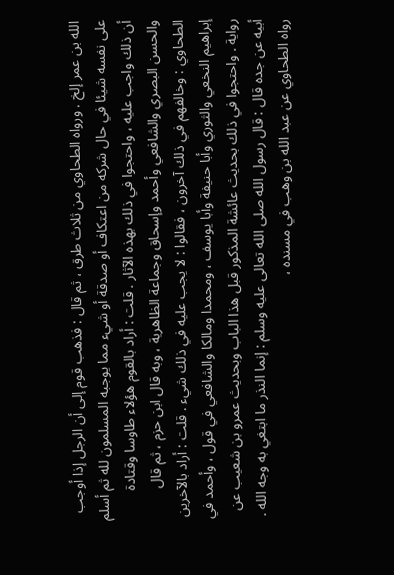الله بن عمر إلخ . ورواه الطحاوي من ثلاث طرق ، ثم قال : فذهب قوم إلى أن الرجل إذا أوجب على نفسه شيئا في حال شركه من اعتكاف أو صدقة أو شيء مما يوجبه المسلمون لله ثم أسلم أن ذلك واجب عليه ، واحتجوا في ذلك بهذه الآثار . قلت : أراد بالقوم هؤلاء طاوسا وقتادة والحسن البصري والشافعي وأحمد وإسحاق وجماعة الظاهرية ، وبه قال ابن حزم ، ثم قال الطحاوي : وخالفهم في ذلك آخرون ، فقالوا : لا يجب عليه في ذلك شيء . قلت : أراد بالآخرين إبراهيم النخعي والثوري وأبا حنيفة وأبا يوسف ، ومحمدا ومالكا والشافعي في قول ، وأحمد في رواية . واحتجوا في ذلك بحديث عائشة المذكور قبل هذا الباب وبحديث عمرو بن شعيب عن أبيه عن جده قال : قال رسول الله صلى الله تعالى عليه وسلم : إنما النذر ما ابتغي به وجه الله . رواه الطحاوي عن عبد الله بن وهب في مسنده ،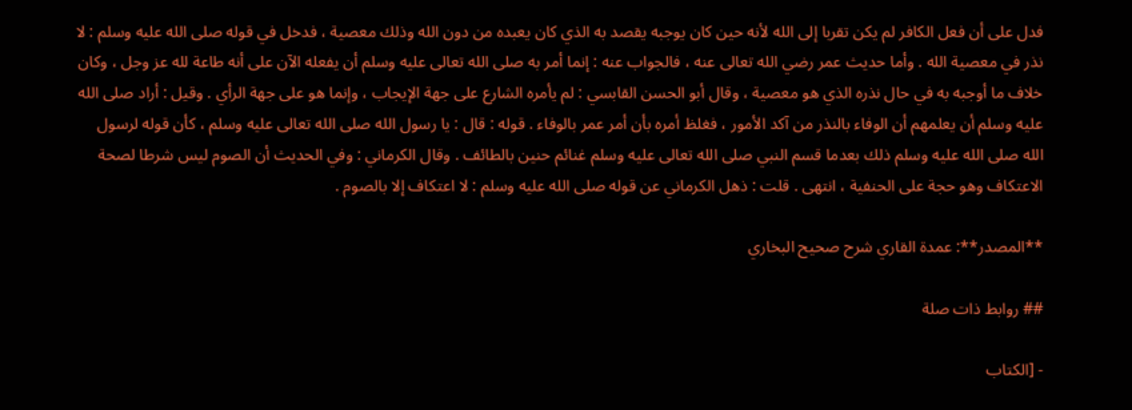فدل على أن فعل الكافر لم يكن تقربا إلى الله لأنه حين كان يوجبه يقصد به الذي كان يعبده من دون الله وذلك معصية ، فدخل في قوله صلى الله عليه وسلم : لا نذر في معصية الله . وأما حديث عمر رضي الله تعالى عنه ، فالجواب عنه : إنما أمر به صلى الله تعالى عليه وسلم أن يفعله الآن على أنه طاعة لله عز وجل ، وكان خلاف ما أوجبه به في حال نذره الذي هو معصية ، وقال أبو الحسن القابسي : لم يأمره الشارع على جهة الإيجاب ، وإنما هو على جهة الرأي . وقيل : أراد صلى الله عليه وسلم أن يعلمهم أن الوفاء بالنذر من آكد الأمور ، فغلظ أمره بأن أمر عمر بالوفاء . قوله : قال : يا رسول الله صلى الله تعالى عليه وسلم ، كأن قوله لرسول الله صلى الله عليه وسلم ذلك بعدما قسم النبي صلى الله تعالى عليه وسلم غنائم حنين بالطائف . وقال الكرماني : وفي الحديث أن الصوم ليس شرطا لصحة الاعتكاف وهو حجة على الحنفية ، انتهى . قلت : ذهل الكرماني عن قوله صلى الله عليه وسلم : لا اعتكاف إلا بالصوم .

**المصدر**: عمدة القاري شرح صحيح البخاري

## روابط ذات صلة

- [الكتاب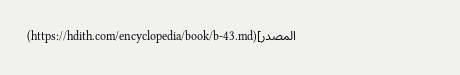المصدر](https://hdith.com/encyclopedia/book/b-43.md)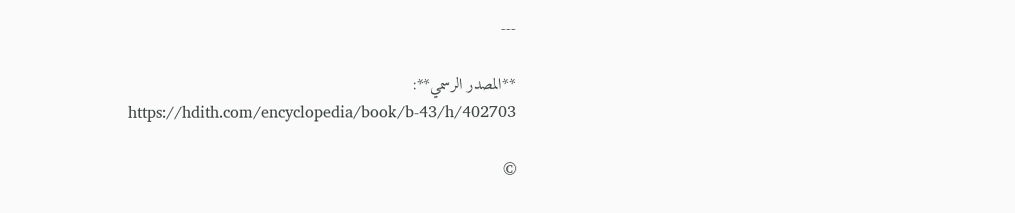---

**المصدر الرسمي**: https://hdith.com/encyclopedia/book/b-43/h/402703

©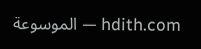hdith.com — الموسوعة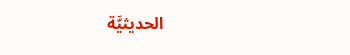الحديثيَّة